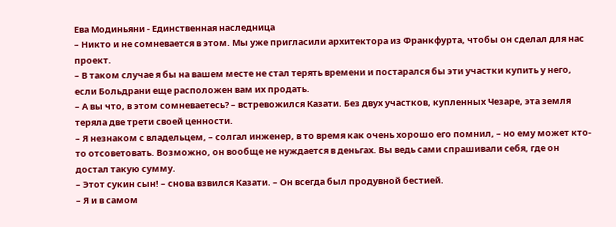Ева Модиньяни - Единственная наследница
– Никто и не сомневается в этом. Мы уже пригласили архитектора из Франкфурта, чтобы он сделал для нас проект.
– В таком случае я бы на вашем месте не стал терять времени и постарался бы эти участки купить у него, если Больдрани еще расположен вам их продать.
– А вы что, в этом сомневаетесь? – встревожился Казати. Без двух участков, купленных Чезаре, эта земля теряла две трети своей ценности.
– Я незнаком с владельцем, – солгал инженер, в то время как очень хорошо его помнил, – но ему может кто-то отсоветовать. Возможно, он вообще не нуждается в деньгах. Вы ведь сами спрашивали себя, где он достал такую сумму.
– Этот сукин сын! – снова взвился Казати. – Он всегда был продувной бестией.
– Я и в самом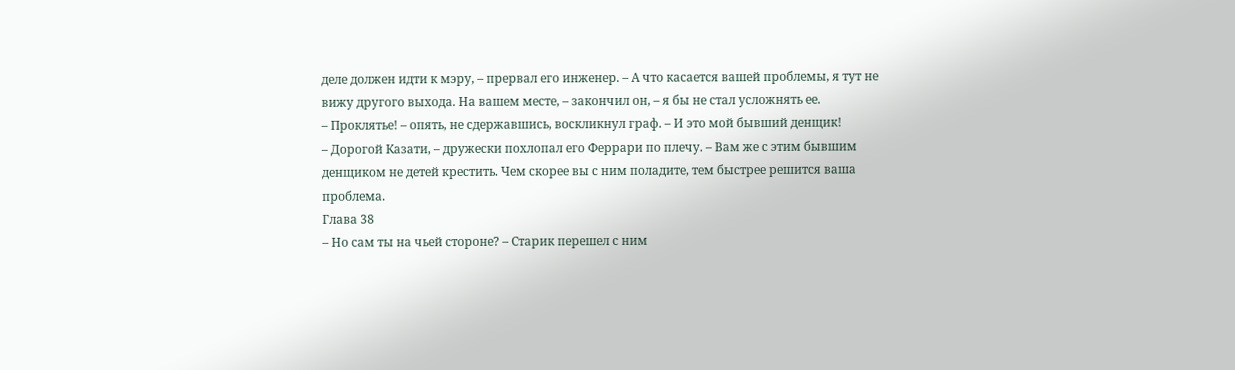деле должен идти к мэру, – прервал его инженер. – А что касается вашей проблемы, я тут не вижу другого выхода. На вашем месте, – закончил он, – я бы не стал усложнять ее.
– Проклятье! – опять, не сдержавшись, воскликнул граф. – И это мой бывший денщик!
– Дорогой Казати, – дружески похлопал его Феррари по плечу. – Вам же с этим бывшим денщиком не детей крестить. Чем скорее вы с ним поладите, тем быстрее решится ваша проблема.
Глава 38
– Но сам ты на чьей стороне? – Старик перешел с ним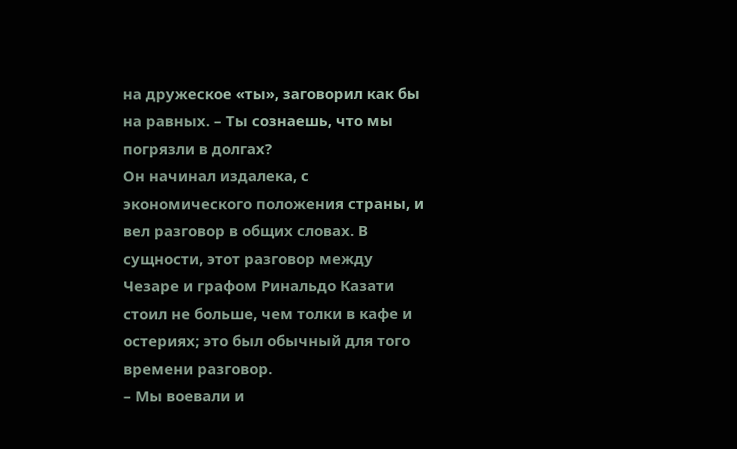на дружеское «ты», заговорил как бы на равных. – Ты сознаешь, что мы погрязли в долгах?
Он начинал издалека, с экономического положения страны, и вел разговор в общих словах. В сущности, этот разговор между Чезаре и графом Ринальдо Казати стоил не больше, чем толки в кафе и остериях; это был обычный для того времени разговор.
– Мы воевали и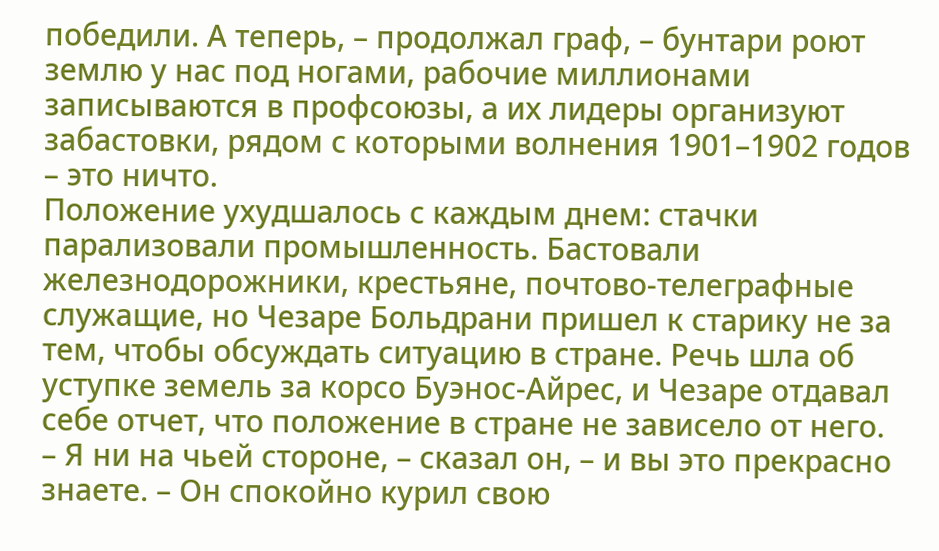победили. А теперь, – продолжал граф, – бунтари роют землю у нас под ногами, рабочие миллионами записываются в профсоюзы, а их лидеры организуют забастовки, рядом с которыми волнения 1901–1902 годов – это ничто.
Положение ухудшалось с каждым днем: стачки парализовали промышленность. Бастовали железнодорожники, крестьяне, почтово-телеграфные служащие, но Чезаре Больдрани пришел к старику не за тем, чтобы обсуждать ситуацию в стране. Речь шла об уступке земель за корсо Буэнос-Айрес, и Чезаре отдавал себе отчет, что положение в стране не зависело от него.
– Я ни на чьей стороне, – сказал он, – и вы это прекрасно знаете. – Он спокойно курил свою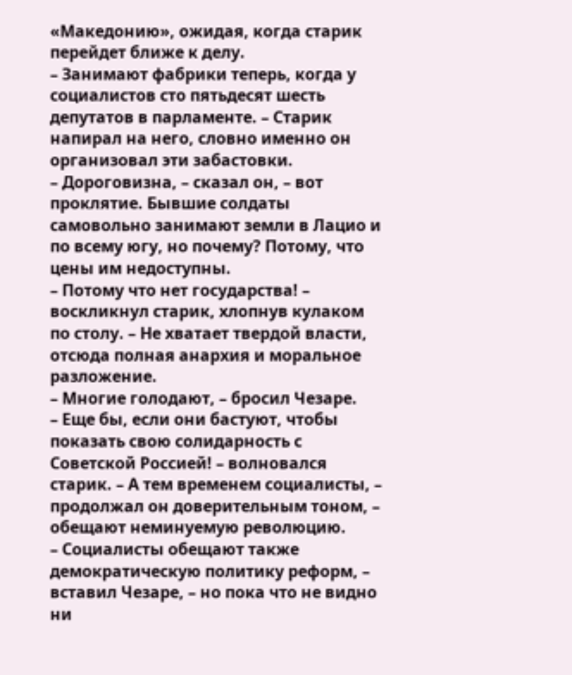«Македонию», ожидая, когда старик перейдет ближе к делу.
– Занимают фабрики теперь, когда у социалистов сто пятьдесят шесть депутатов в парламенте. – Старик напирал на него, словно именно он организовал эти забастовки.
– Дороговизна, – сказал он, – вот проклятие. Бывшие солдаты самовольно занимают земли в Лацио и по всему югу, но почему? Потому, что цены им недоступны.
– Потому что нет государства! – воскликнул старик, хлопнув кулаком по столу. – Не хватает твердой власти, отсюда полная анархия и моральное разложение.
– Многие голодают, – бросил Чезаре.
– Еще бы, если они бастуют, чтобы показать свою солидарность с Советской Россией! – волновался старик. – А тем временем социалисты, – продолжал он доверительным тоном, – обещают неминуемую революцию.
– Социалисты обещают также демократическую политику реформ, – вставил Чезаре, – но пока что не видно ни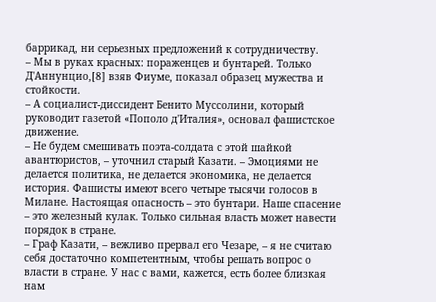баррикад, ни серьезных предложений к сотрудничеству.
– Мы в руках красных: пораженцев и бунтарей. Только Д'Аннунцио,[8] взяв Фиуме, показал образец мужества и стойкости.
– А социалист-диссидент Бенито Муссолини, который руководит газетой «Пополо д'Италия», основал фашистское движение.
– Не будем смешивать поэта-солдата с этой шайкой авантюристов, – уточнил старый Казати. – Эмоциями не делается политика, не делается экономика, не делается история. Фашисты имеют всего четыре тысячи голосов в Милане. Настоящая опасность – это бунтари. Наше спасение – это железный кулак. Только сильная власть может навести порядок в стране.
– Граф Казати, – вежливо прервал его Чезаре, – я не считаю себя достаточно компетентным, чтобы решать вопрос о власти в стране. У нас с вами, кажется, есть более близкая нам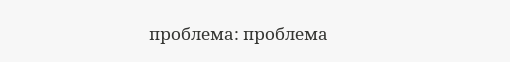проблема: проблема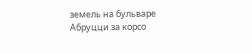земель на бульваре Абруцци за корсо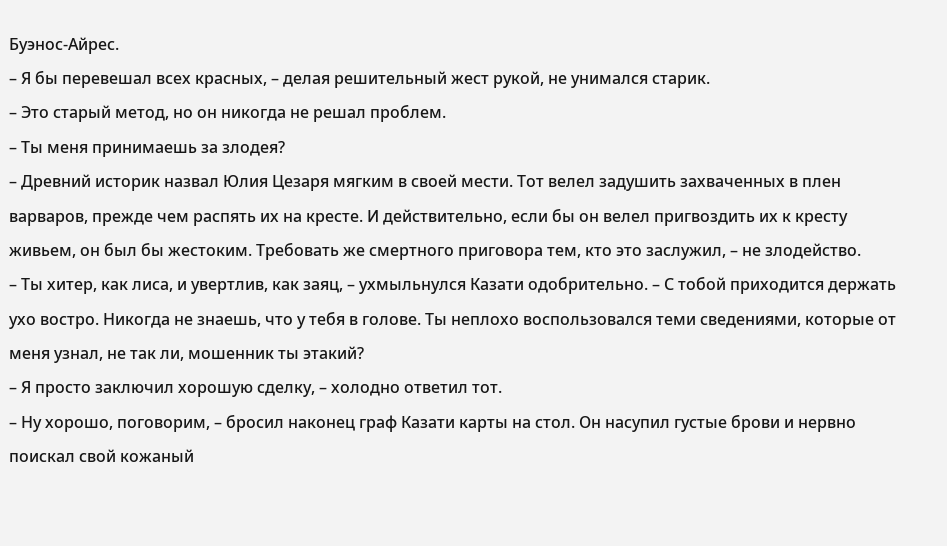Буэнос-Айрес.
– Я бы перевешал всех красных, – делая решительный жест рукой, не унимался старик.
– Это старый метод, но он никогда не решал проблем.
– Ты меня принимаешь за злодея?
– Древний историк назвал Юлия Цезаря мягким в своей мести. Тот велел задушить захваченных в плен варваров, прежде чем распять их на кресте. И действительно, если бы он велел пригвоздить их к кресту живьем, он был бы жестоким. Требовать же смертного приговора тем, кто это заслужил, – не злодейство.
– Ты хитер, как лиса, и увертлив, как заяц, – ухмыльнулся Казати одобрительно. – С тобой приходится держать ухо востро. Никогда не знаешь, что у тебя в голове. Ты неплохо воспользовался теми сведениями, которые от меня узнал, не так ли, мошенник ты этакий?
– Я просто заключил хорошую сделку, – холодно ответил тот.
– Ну хорошо, поговорим, – бросил наконец граф Казати карты на стол. Он насупил густые брови и нервно поискал свой кожаный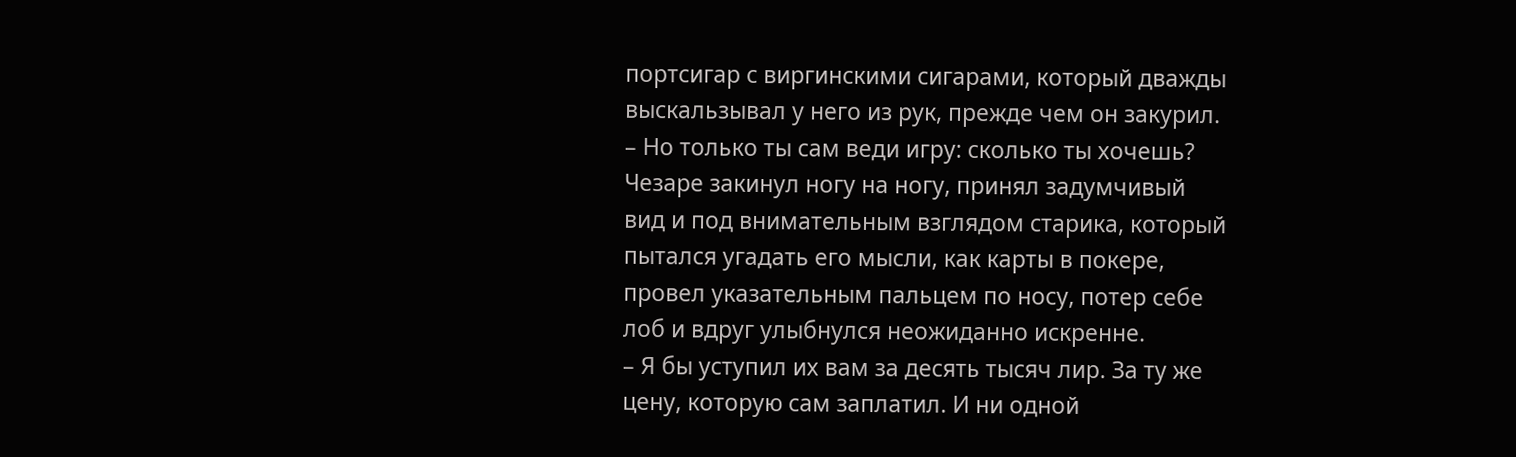портсигар с виргинскими сигарами, который дважды выскальзывал у него из рук, прежде чем он закурил. – Но только ты сам веди игру: сколько ты хочешь?
Чезаре закинул ногу на ногу, принял задумчивый вид и под внимательным взглядом старика, который пытался угадать его мысли, как карты в покере, провел указательным пальцем по носу, потер себе лоб и вдруг улыбнулся неожиданно искренне.
– Я бы уступил их вам за десять тысяч лир. За ту же цену, которую сам заплатил. И ни одной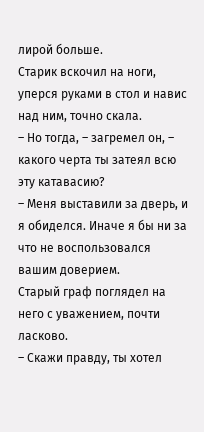лирой больше.
Старик вскочил на ноги, уперся руками в стол и навис над ним, точно скала.
– Но тогда, – загремел он, – какого черта ты затеял всю эту катавасию?
– Меня выставили за дверь, и я обиделся. Иначе я бы ни за что не воспользовался вашим доверием.
Старый граф поглядел на него с уважением, почти ласково.
– Скажи правду, ты хотел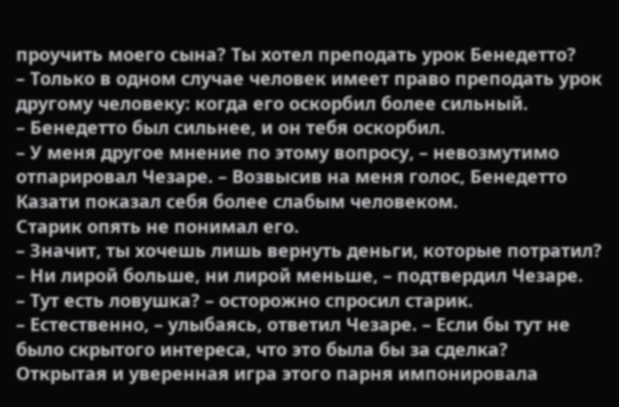проучить моего сына? Ты хотел преподать урок Бенедетто?
– Только в одном случае человек имеет право преподать урок другому человеку: когда его оскорбил более сильный.
– Бенедетто был сильнее, и он тебя оскорбил.
– У меня другое мнение по этому вопросу, – невозмутимо отпарировал Чезаре. – Возвысив на меня голос, Бенедетто Казати показал себя более слабым человеком.
Старик опять не понимал его.
– Значит, ты хочешь лишь вернуть деньги, которые потратил?
– Ни лирой больше, ни лирой меньше, – подтвердил Чезаре.
– Тут есть ловушка? – осторожно спросил старик.
– Естественно, – улыбаясь, ответил Чезаре. – Если бы тут не было скрытого интереса, что это была бы за сделка?
Открытая и уверенная игра этого парня импонировала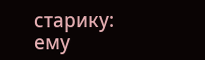старику: ему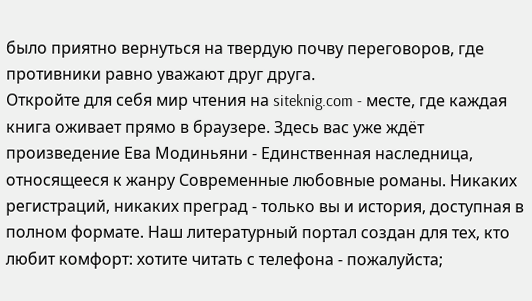было приятно вернуться на твердую почву переговоров, где противники равно уважают друг друга.
Откройте для себя мир чтения на siteknig.com - месте, где каждая книга оживает прямо в браузере. Здесь вас уже ждёт произведение Ева Модиньяни - Единственная наследница, относящееся к жанру Современные любовные романы. Никаких регистраций, никаких преград - только вы и история, доступная в полном формате. Наш литературный портал создан для тех, кто любит комфорт: хотите читать с телефона - пожалуйста;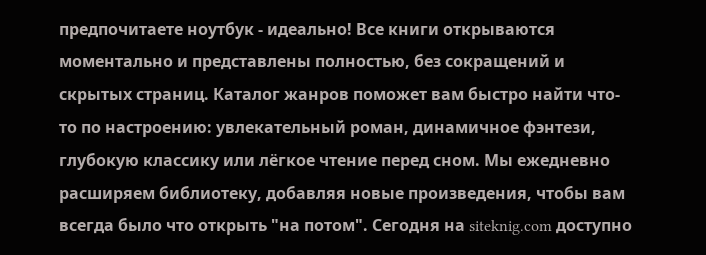предпочитаете ноутбук - идеально! Все книги открываются моментально и представлены полностью, без сокращений и скрытых страниц. Каталог жанров поможет вам быстро найти что-то по настроению: увлекательный роман, динамичное фэнтези, глубокую классику или лёгкое чтение перед сном. Мы ежедневно расширяем библиотеку, добавляя новые произведения, чтобы вам всегда было что открыть "на потом". Сегодня на siteknig.com доступно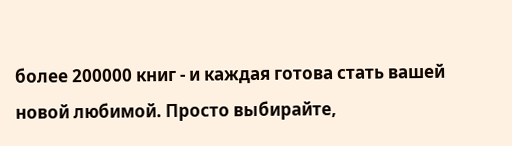более 200000 книг - и каждая готова стать вашей новой любимой. Просто выбирайте,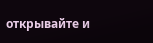открывайте и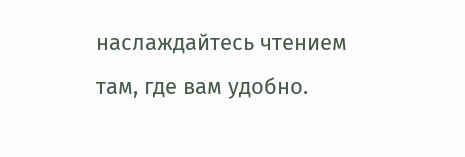наслаждайтесь чтением там, где вам удобно.